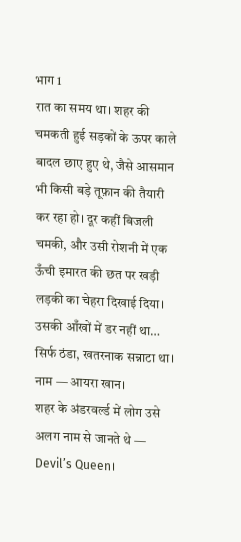भाग 1
रात का समय था। शहर की चमकती हुई सड़कों के ऊपर काले बादल छाए हुए थे, जैसे आसमान भी किसी बड़े तूफ़ान की तैयारी कर रहा हो। दूर कहीं बिजली चमकी, और उसी रोशनी में एक ऊँची इमारत की छत पर खड़ी लड़की का चेहरा दिखाई दिया।
उसकी आँखों में डर नहीं था… सिर्फ ठंडा, खतरनाक सन्नाटा था।
नाम — आयरा खान।
शहर के अंडरवर्ल्ड में लोग उसे अलग नाम से जानते थे —
Devil’s Queen।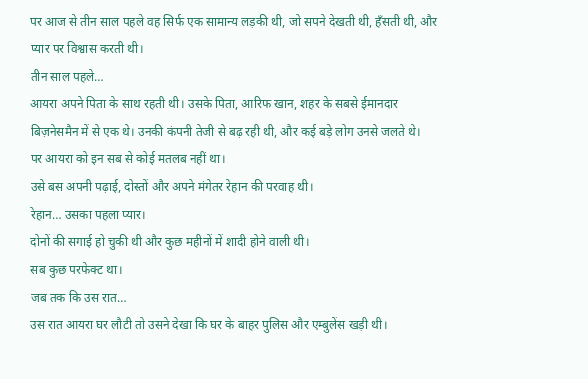पर आज से तीन साल पहले वह सिर्फ एक सामान्य लड़की थी, जो सपने देखती थी, हँसती थी, और प्यार पर विश्वास करती थी।
तीन साल पहले…
आयरा अपने पिता के साथ रहती थी। उसके पिता, आरिफ खान, शहर के सबसे ईमानदार बिज़नेसमैन में से एक थे। उनकी कंपनी तेजी से बढ़ रही थी, और कई बड़े लोग उनसे जलते थे।
पर आयरा को इन सब से कोई मतलब नहीं था।
उसे बस अपनी पढ़ाई, दोस्तों और अपने मंगेतर रेहान की परवाह थी।
रेहान… उसका पहला प्यार।
दोनों की सगाई हो चुकी थी और कुछ महीनों में शादी होने वाली थी।
सब कुछ परफेक्ट था।
जब तक कि उस रात…
उस रात आयरा घर लौटी तो उसने देखा कि घर के बाहर पुलिस और एम्बुलेंस खड़ी थी।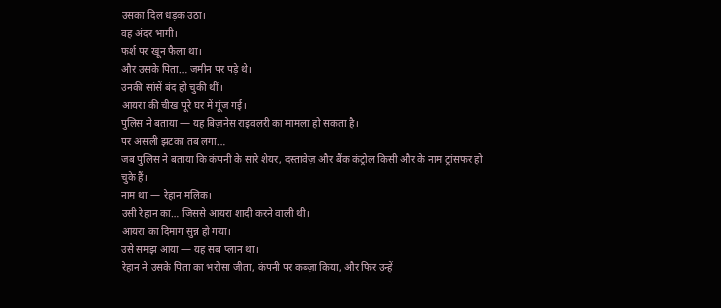उसका दिल धड़क उठा।
वह अंदर भागी।
फर्श पर खून फैला था।
और उसके पिता… जमीन पर पड़े थे।
उनकी सांसें बंद हो चुकी थीं।
आयरा की चीख पूरे घर में गूंज गई।
पुलिस ने बताया — यह बिज़नेस राइवलरी का मामला हो सकता है।
पर असली झटका तब लगा…
जब पुलिस ने बताया कि कंपनी के सारे शेयर, दस्तावेज़ और बैंक कंट्रोल किसी और के नाम ट्रांसफर हो चुके हैं।
नाम था — रेहान मलिक।
उसी रेहान का… जिससे आयरा शादी करने वाली थी।
आयरा का दिमाग सुन्न हो गया।
उसे समझ आया — यह सब प्लान था।
रेहान ने उसके पिता का भरोसा जीता, कंपनी पर कब्ज़ा किया, और फिर उन्हें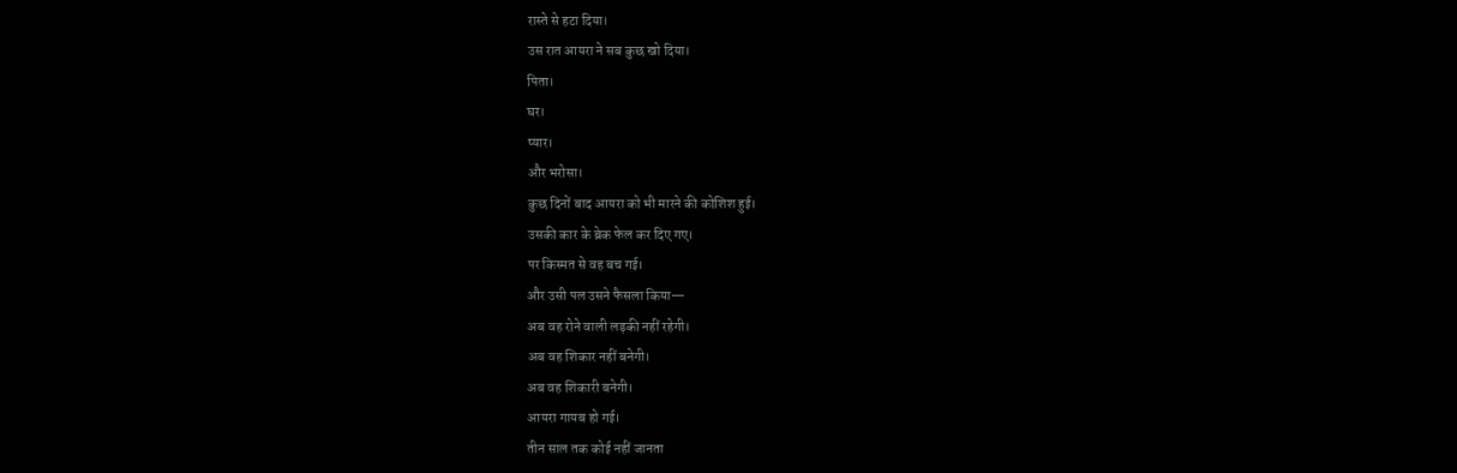रास्ते से हटा दिया।
उस रात आयरा ने सब कुछ खो दिया।
पिता।
घर।
प्यार।
और भरोसा।
कुछ दिनों बाद आयरा को भी मारने की कोशिश हुई।
उसकी कार के ब्रेक फेल कर दिए गए।
पर किस्मत से वह बच गई।
और उसी पल उसने फैसला किया—
अब वह रोने वाली लड़की नहीं रहेगी।
अब वह शिकार नहीं बनेगी।
अब वह शिकारी बनेगी।
आयरा गायब हो गई।
तीन साल तक कोई नहीं जानता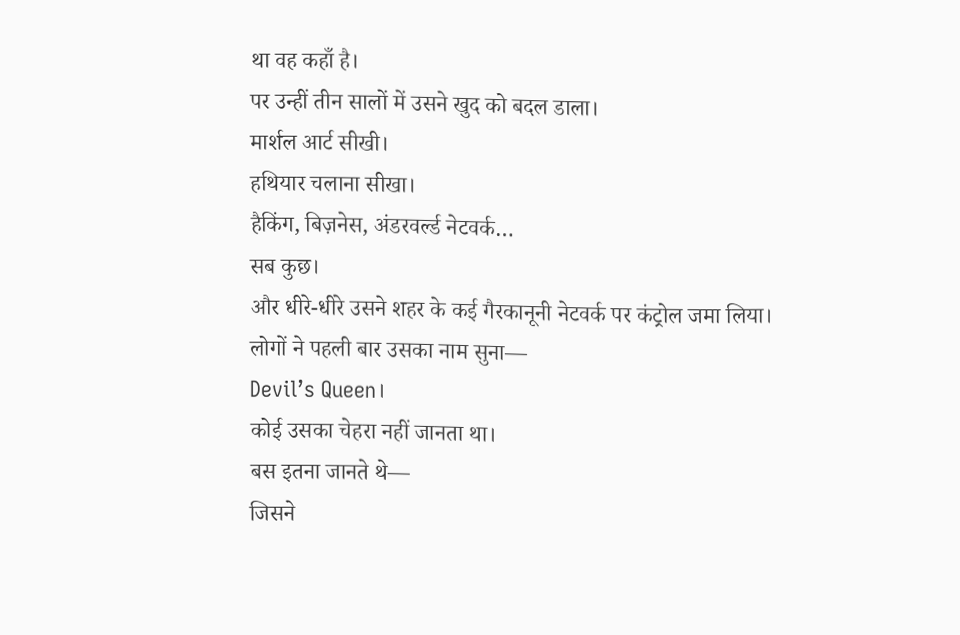था वह कहाँ है।
पर उन्हीं तीन सालों में उसने खुद को बदल डाला।
मार्शल आर्ट सीखी।
हथियार चलाना सीखा।
हैकिंग, बिज़नेस, अंडरवर्ल्ड नेटवर्क…
सब कुछ।
और धीरे-धीरे उसने शहर के कई गैरकानूनी नेटवर्क पर कंट्रोल जमा लिया।
लोगों ने पहली बार उसका नाम सुना—
Devil’s Queen।
कोई उसका चेहरा नहीं जानता था।
बस इतना जानते थे—
जिसने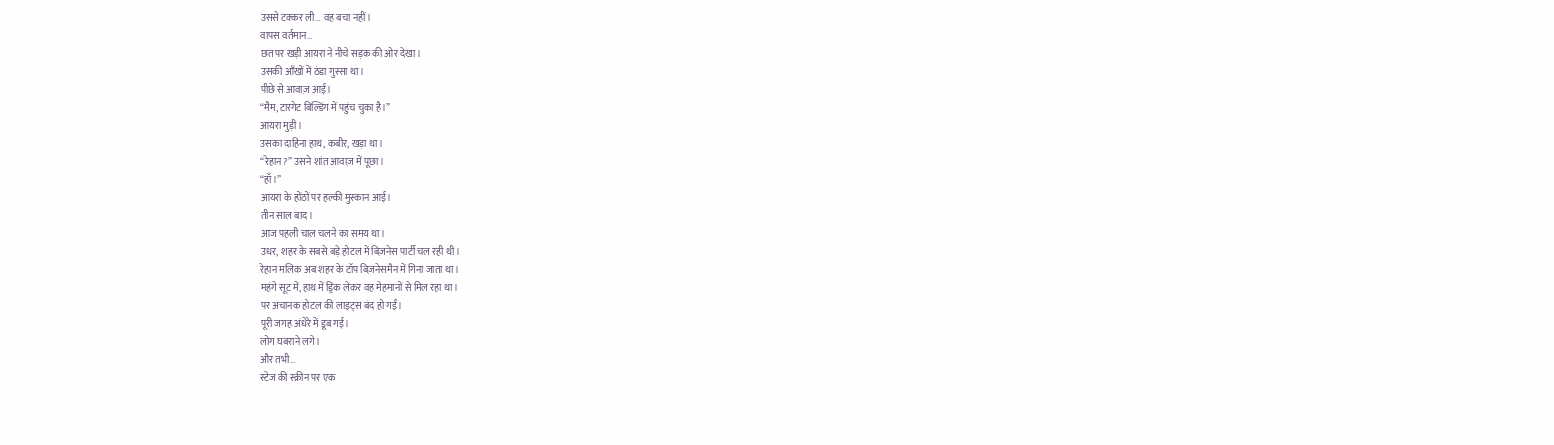उससे टक्कर ली… वह बचा नहीं।
वापस वर्तमान…
छत पर खड़ी आयरा ने नीचे सड़क की ओर देखा।
उसकी आँखों में ठंडा गुस्सा था।
पीछे से आवाज़ आई।
“मैम, टारगेट बिल्डिंग में पहुंच चुका है।”
आयरा मुड़ी।
उसका दाहिना हाथ, कबीर, खड़ा था।
“रेहान?” उसने शांत आवाज़ में पूछा।
“हाँ।”
आयरा के होंठों पर हल्की मुस्कान आई।
तीन साल बाद।
आज पहली चाल चलने का समय था।
उधर, शहर के सबसे बड़े होटल में बिज़नेस पार्टी चल रही थी।
रेहान मलिक अब शहर के टॉप बिज़नेसमैन में गिना जाता था।
महंगे सूट में, हाथ में ड्रिंक लेकर वह मेहमानों से मिल रहा था।
पर अचानक होटल की लाइट्स बंद हो गईं।
पूरी जगह अंधेरे में डूब गई।
लोग घबराने लगे।
और तभी…
स्टेज की स्क्रीन पर एक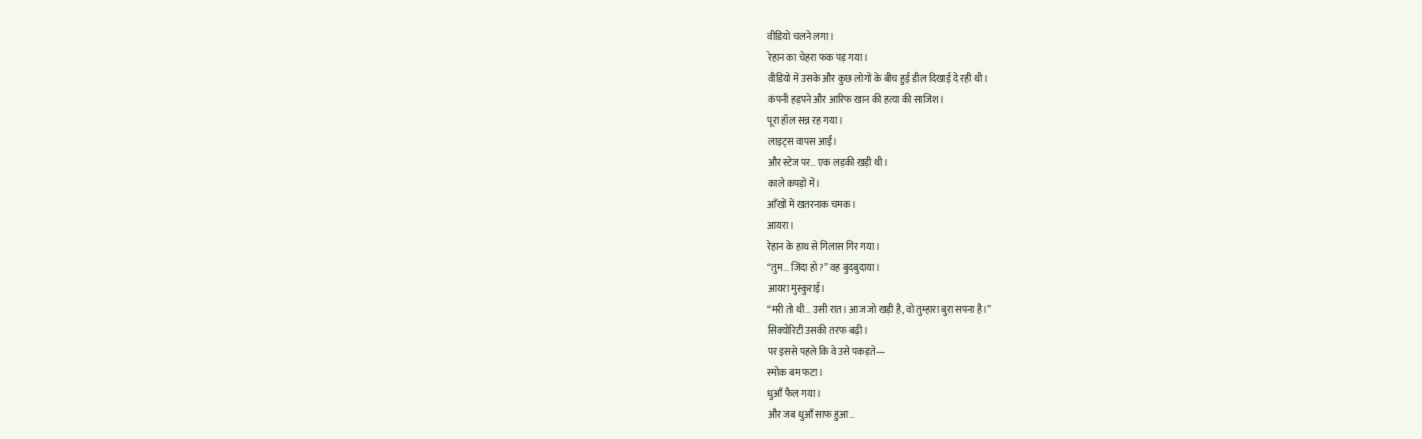वीडियो चलने लगा।
रेहान का चेहरा फक पड़ गया।
वीडियो में उसके और कुछ लोगों के बीच हुई डील दिखाई दे रही थी।
कंपनी हड़पने और आरिफ खान की हत्या की साजिश।
पूरा हॉल सन्न रह गया।
लाइट्स वापस आईं।
और स्टेज पर… एक लड़की खड़ी थी।
काले कपड़ों में।
आँखों में खतरनाक चमक।
आयरा।
रेहान के हाथ से गिलास गिर गया।
“तुम… जिंदा हो?” वह बुदबुदाया।
आयरा मुस्कुराई।
“मरी तो थी… उसी रात। आज जो खड़ी है, वो तुम्हारा बुरा सपना है।”
सिक्योरिटी उसकी तरफ बढ़ी।
पर इससे पहले कि वे उसे पकड़ते—
स्मोक बम फटा।
धुआँ फैल गया।
और जब धुआँ साफ हुआ…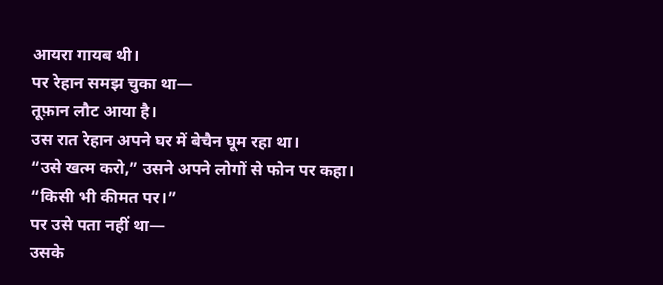आयरा गायब थी।
पर रेहान समझ चुका था—
तूफ़ान लौट आया है।
उस रात रेहान अपने घर में बेचैन घूम रहा था।
“उसे खत्म करो,” उसने अपने लोगों से फोन पर कहा।
“किसी भी कीमत पर।”
पर उसे पता नहीं था—
उसके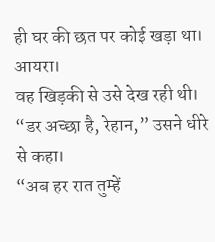ही घर की छत पर कोई खड़ा था।
आयरा।
वह खिड़की से उसे देख रही थी।
“डर अच्छा है, रेहान,” उसने धीरे से कहा।
“अब हर रात तुम्हें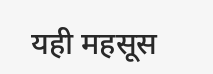यही महसूस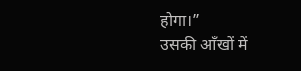होगा।”
उसकी आँखों में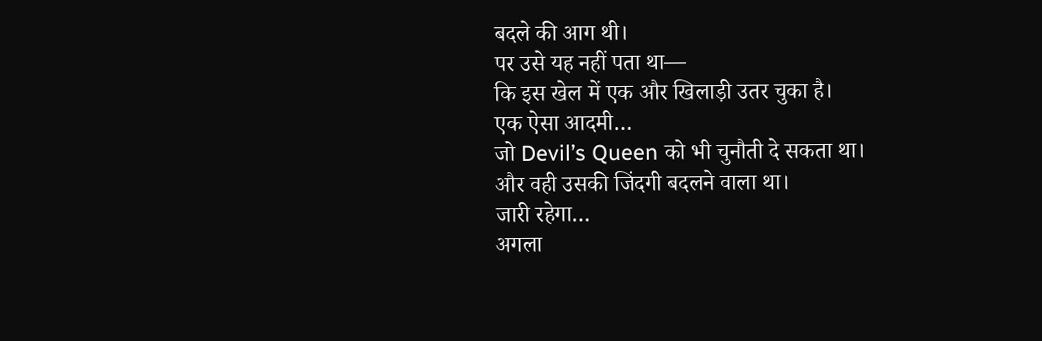बदले की आग थी।
पर उसे यह नहीं पता था—
कि इस खेल में एक और खिलाड़ी उतर चुका है।
एक ऐसा आदमी…
जो Devil’s Queen को भी चुनौती दे सकता था।
और वही उसकी जिंदगी बदलने वाला था।
जारी रहेगा…
अगला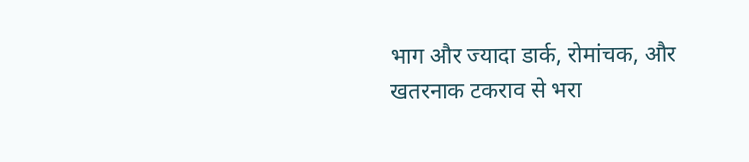भाग और ज्यादा डार्क, रोमांचक, और खतरनाक टकराव से भरा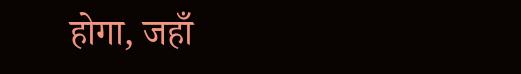होगा, जहाँ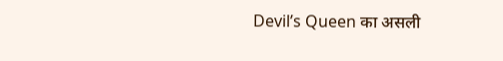Devil’s Queen का असली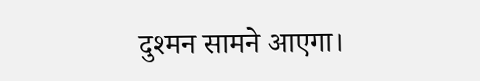दुश्मन सामने आएगा।